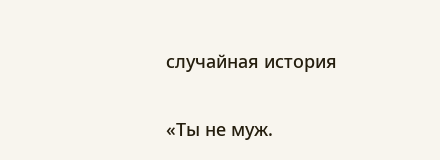случайная история

«Ты не муж.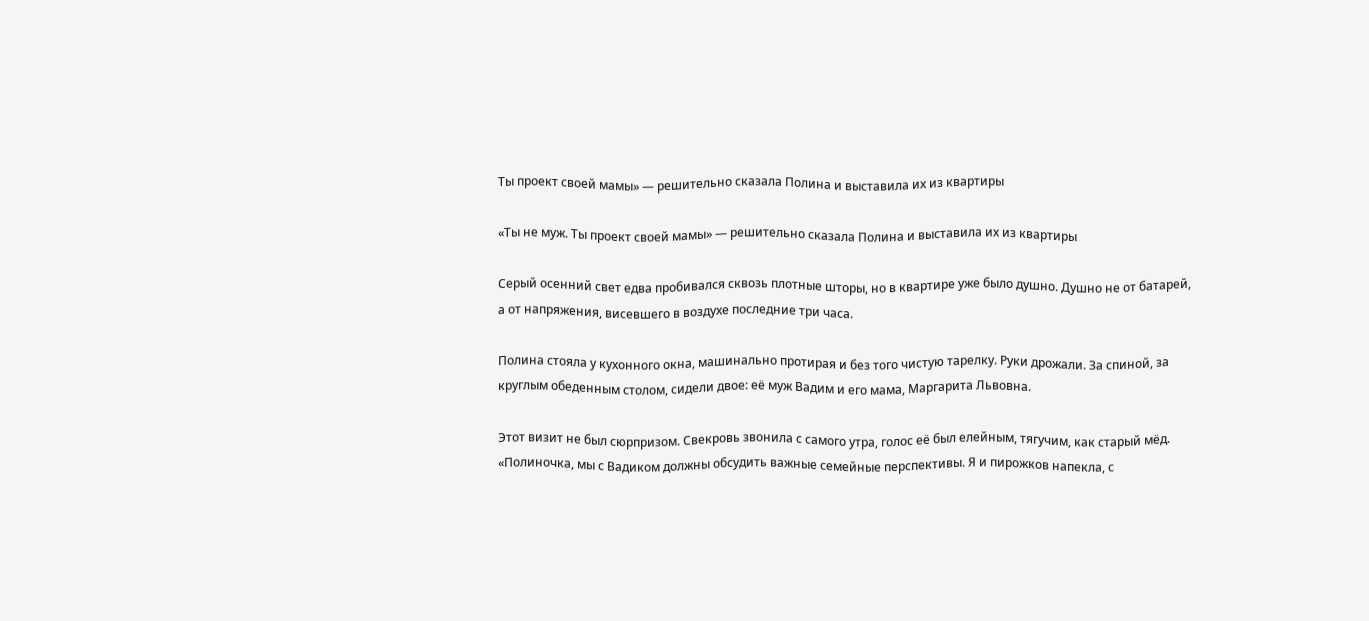Ты проект своей мамы» — решительно сказала Полина и выставила их из квартиры

«Ты не муж. Ты проект своей мамы» — решительно сказала Полина и выставила их из квартиры

Серый осенний свет едва пробивался сквозь плотные шторы, но в квартире уже было душно. Душно не от батарей, а от напряжения, висевшего в воздухе последние три часа.

Полина стояла у кухонного окна, машинально протирая и без того чистую тарелку. Руки дрожали. За спиной, за круглым обеденным столом, сидели двое: её муж Вадим и его мама, Маргарита Львовна.

Этот визит не был сюрпризом. Свекровь звонила с самого утра, голос её был елейным, тягучим, как старый мёд. «Полиночка, мы с Вадиком должны обсудить важные семейные перспективы. Я и пирожков напекла, с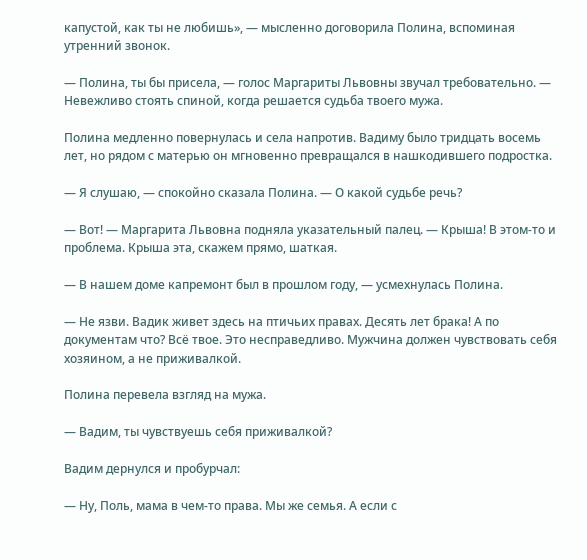капустой, как ты не любишь», — мысленно договорила Полина, вспоминая утренний звонок.

— Полина, ты бы присела, — голос Маргариты Львовны звучал требовательно. — Невежливо стоять спиной, когда решается судьба твоего мужа.

Полина медленно повернулась и села напротив. Вадиму было тридцать восемь лет, но рядом с матерью он мгновенно превращался в нашкодившего подростка.

— Я слушаю, — спокойно сказала Полина. — О какой судьбе речь?

— Вот! — Маргарита Львовна подняла указательный палец. — Крыша! В этом-то и проблема. Крыша эта, скажем прямо, шаткая.

— В нашем доме капремонт был в прошлом году, — усмехнулась Полина.

— Не язви. Вадик живет здесь на птичьих правах. Десять лет брака! А по документам что? Всё твое. Это несправедливо. Мужчина должен чувствовать себя хозяином, а не приживалкой.

Полина перевела взгляд на мужа.

— Вадим, ты чувствуешь себя приживалкой?

Вадим дернулся и пробурчал:

— Ну, Поль, мама в чем-то права. Мы же семья. А если с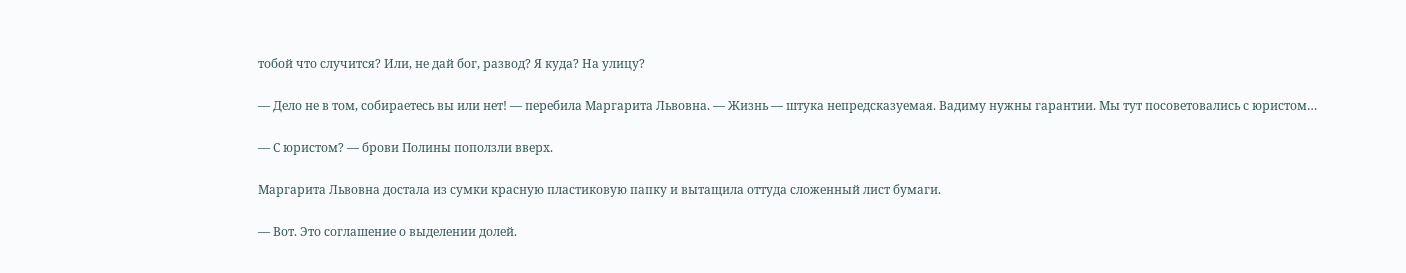тобой что случится? Или, не дай бог, развод? Я куда? На улицу?

— Дело не в том, собираетесь вы или нет! — перебила Маргарита Львовна. — Жизнь — штука непредсказуемая. Вадиму нужны гарантии. Мы тут посоветовались с юристом…

— С юристом? — брови Полины поползли вверх.

Маргарита Львовна достала из сумки красную пластиковую папку и вытащила оттуда сложенный лист бумаги.

— Вот. Это соглашение о выделении долей.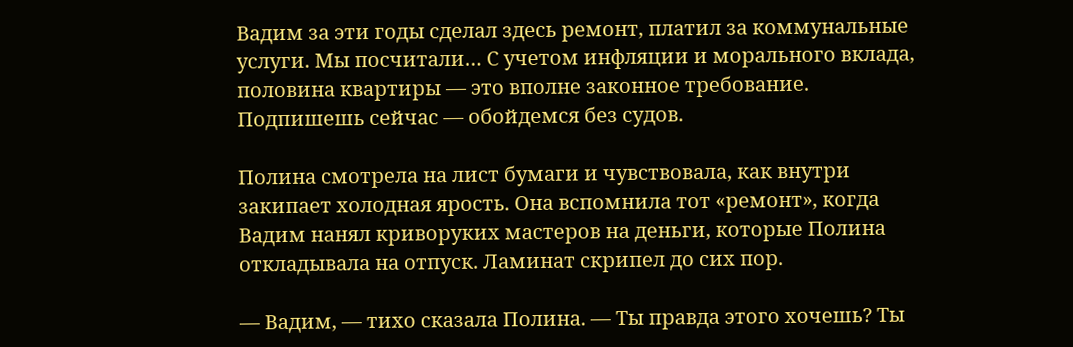Вадим за эти годы сделал здесь ремонт, платил за коммунальные услуги. Мы посчитали… С учетом инфляции и морального вклада, половина квартиры — это вполне законное требование. Подпишешь сейчас — обойдемся без судов.

Полина смотрела на лист бумаги и чувствовала, как внутри закипает холодная ярость. Она вспомнила тот «ремонт», когда Вадим нанял криворуких мастеров на деньги, которые Полина откладывала на отпуск. Ламинат скрипел до сих пор.

— Вадим, — тихо сказала Полина. — Ты правда этого хочешь? Ты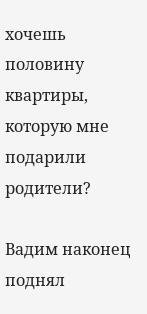хочешь половину квартиры, которую мне подарили родители?

Вадим наконец поднял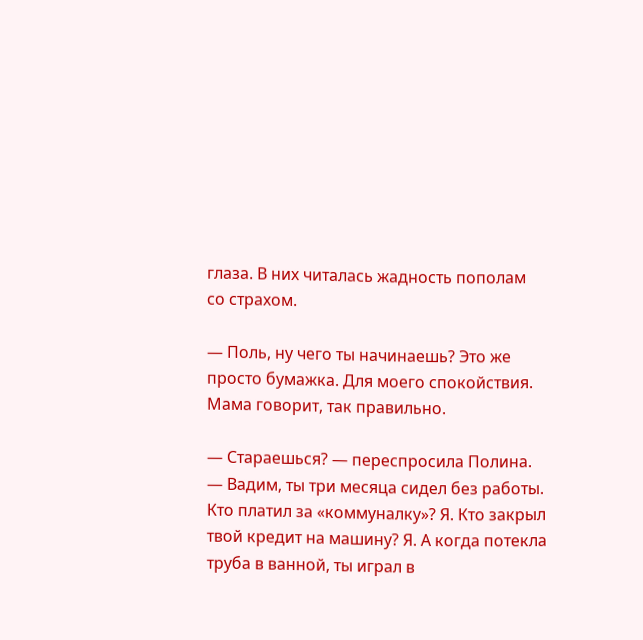глаза. В них читалась жадность пополам со страхом.

— Поль, ну чего ты начинаешь? Это же просто бумажка. Для моего спокойствия. Мама говорит, так правильно.

— Стараешься? — переспросила Полина. — Вадим, ты три месяца сидел без работы. Кто платил за «коммуналку»? Я. Кто закрыл твой кредит на машину? Я. А когда потекла труба в ванной, ты играл в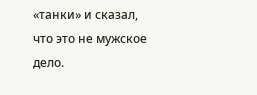«танки» и сказал, что это не мужское дело.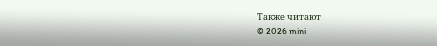Также читают
© 2026 mini